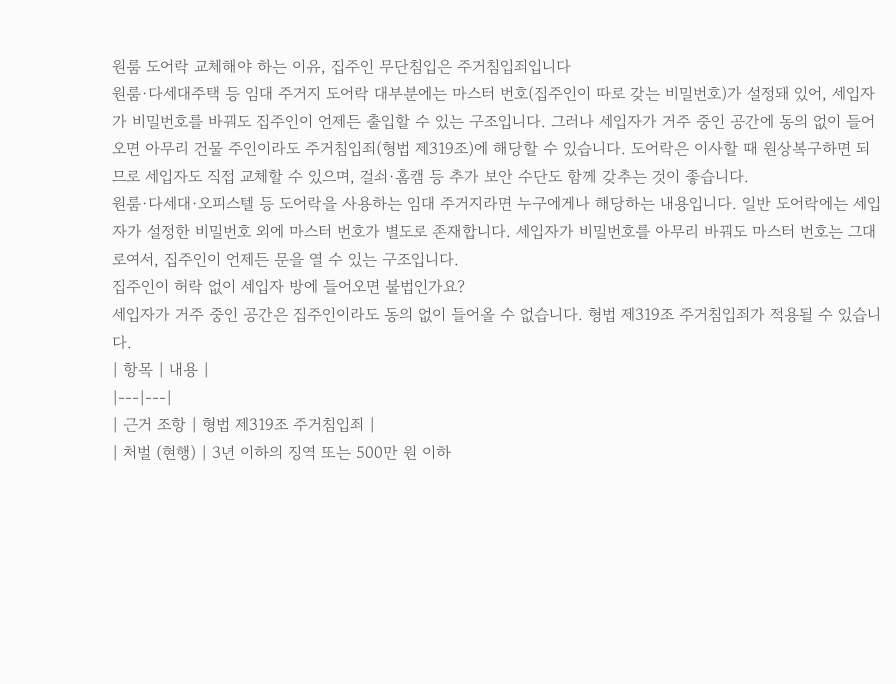원룸 도어락 교체해야 하는 이유, 집주인 무단침입은 주거침입죄입니다
원룸·다세대주택 등 임대 주거지 도어락 대부분에는 마스터 번호(집주인이 따로 갖는 비밀번호)가 설정돼 있어, 세입자가 비밀번호를 바꿔도 집주인이 언제든 출입할 수 있는 구조입니다. 그러나 세입자가 거주 중인 공간에 동의 없이 들어오면 아무리 건물 주인이라도 주거침입죄(형법 제319조)에 해당할 수 있습니다. 도어락은 이사할 때 원상복구하면 되므로 세입자도 직접 교체할 수 있으며, 걸쇠·홈캠 등 추가 보안 수단도 함께 갖추는 것이 좋습니다.
원룸·다세대·오피스텔 등 도어락을 사용하는 임대 주거지라면 누구에게나 해당하는 내용입니다. 일반 도어락에는 세입자가 설정한 비밀번호 외에 마스터 번호가 별도로 존재합니다. 세입자가 비밀번호를 아무리 바꿔도 마스터 번호는 그대로여서, 집주인이 언제든 문을 열 수 있는 구조입니다.
집주인이 허락 없이 세입자 방에 들어오면 불법인가요?
세입자가 거주 중인 공간은 집주인이라도 동의 없이 들어올 수 없습니다. 형법 제319조 주거침입죄가 적용될 수 있습니다.
| 항목 | 내용 |
|---|---|
| 근거 조항 | 형법 제319조 주거침입죄 |
| 처벌 (현행) | 3년 이하의 징역 또는 500만 원 이하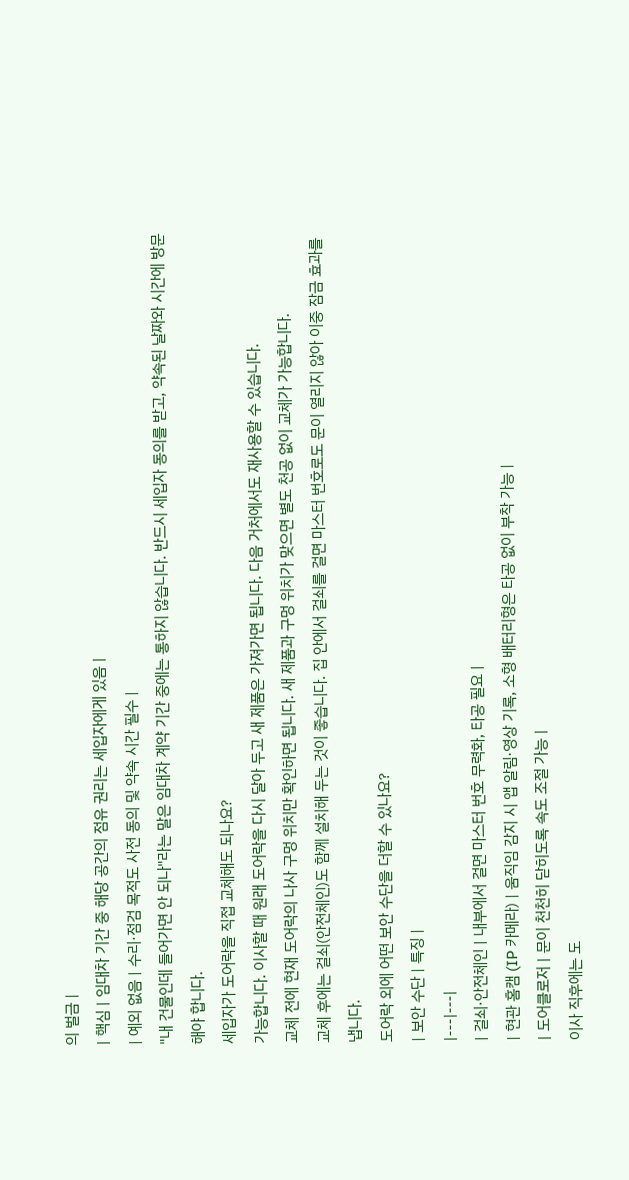의 벌금 |
| 핵심 | 임대차 기간 중 해당 공간의 점유 권리는 세입자에게 있음 |
| 예외 없음 | 수리·점검 목적도 사전 동의 및 약속 시간 필수 |
"내 건물인데 들어가면 안 되나"라는 말은 임대차 계약 기간 중에는 통하지 않습니다. 반드시 세입자 동의를 받고, 약속된 날짜와 시간에 방문해야 합니다.
세입자가 도어락을 직접 교체해도 되나요?
가능합니다. 이사할 때 원래 도어락을 다시 달아 두고 새 제품은 가져가면 됩니다. 다음 거처에서도 재사용할 수 있습니다.
교체 전에 현재 도어락의 나사 구멍 위치만 확인하면 됩니다. 새 제품과 구멍 위치가 맞으면 별도 천공 없이 교체가 가능합니다.
교체 후에는 걸쇠(안전체인)도 함께 설치해 두는 것이 좋습니다. 집 안에서 걸쇠를 걸면 마스터 번호로도 문이 열리지 않아 이중 잠금 효과를 냅니다.
도어락 외에 어떤 보안 수단을 더할 수 있나요?
| 보안 수단 | 특징 |
|---|---|
| 걸쇠·안전체인 | 내부에서 걸면 마스터 번호 무력화, 타공 필요 |
| 현관 홈캠 (IP 카메라) | 움직임 감지 시 앱 알림·영상 기록, 소형 배터리형은 타공 없이 부착 가능 |
| 도어클로저 | 문이 천천히 닫히도록 속도 조절 가능 |
이사 직후에는 도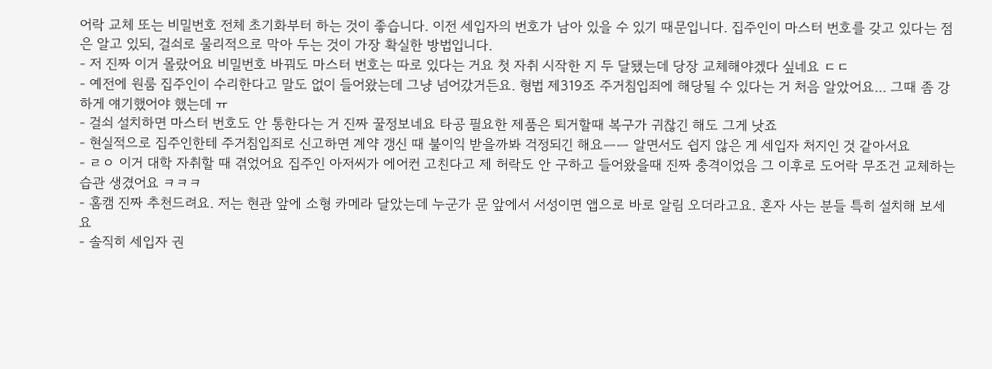어락 교체 또는 비밀번호 전체 초기화부터 하는 것이 좋습니다. 이전 세입자의 번호가 남아 있을 수 있기 때문입니다. 집주인이 마스터 번호를 갖고 있다는 점은 알고 있되, 걸쇠로 물리적으로 막아 두는 것이 가장 확실한 방법입니다.
- 저 진짜 이거 몰랐어요 비밀번호 바꿔도 마스터 번호는 따로 있다는 거요 첫 자취 시작한 지 두 달됐는데 당장 교체해야겠다 싶네요 ㄷㄷ
- 예전에 원룸 집주인이 수리한다고 말도 없이 들어왔는데 그냥 넘어갔거든요. 형법 제319조 주거침입죄에 해당될 수 있다는 거 처음 알았어요... 그때 좀 강하게 얘기했어야 했는데 ㅠ
- 걸쇠 설치하면 마스터 번호도 안 통한다는 거 진짜 꿀정보네요 타공 필요한 제품은 퇴거할때 복구가 귀찮긴 해도 그게 낫죠
- 현실적으로 집주인한테 주거침입죄로 신고하면 계약 갱신 때 불이익 받을까봐 걱정되긴 해요ㅡㅡ 알면서도 쉽지 않은 게 세입자 처지인 것 같아서요
- ㄹㅇ 이거 대학 자취할 때 겪었어요 집주인 아저씨가 에어컨 고친다고 제 허락도 안 구하고 들어왔을때 진짜 충격이었음 그 이후로 도어락 무조건 교체하는 습관 생겼어요 ㅋㅋㅋ
- 홈캠 진짜 추천드려요. 저는 현관 앞에 소형 카메라 달았는데 누군가 문 앞에서 서성이면 앱으로 바로 알림 오더라고요. 혼자 사는 분들 특히 설치해 보세요
- 솔직히 세입자 권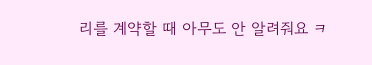리를 계약할 때 아무도 안 알려줘요 ㅋ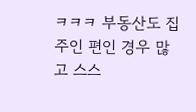ㅋㅋㅋ 부동산도 집주인 편인 경우 많고 스스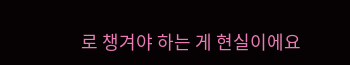로 챙겨야 하는 게 현실이에요